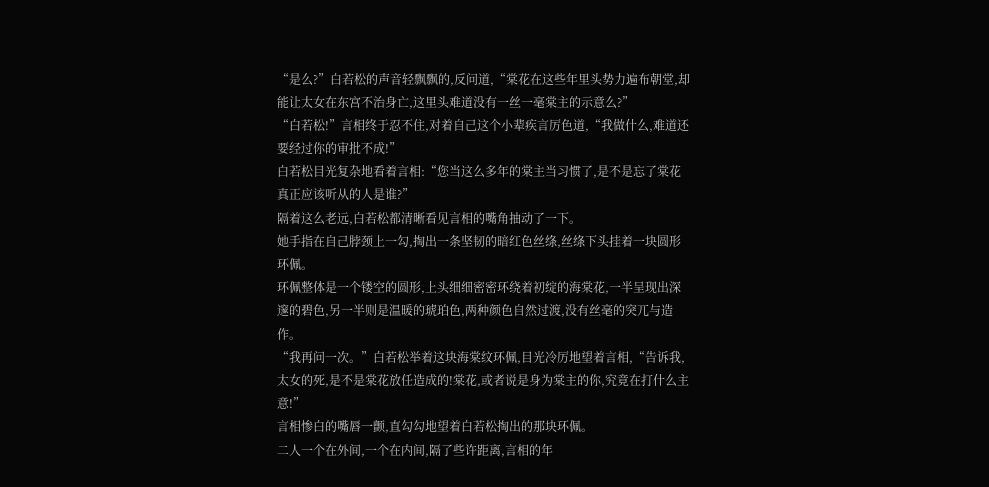“是么?”白若松的声音轻飘飘的,反问道,“棠花在这些年里头势力遍布朝堂,却能让太女在东宫不治身亡,这里头难道没有一丝一毫棠主的示意么?”
“白若松!”言相终于忍不住,对着自己这个小辈疾言厉色道,“我做什么,难道还要经过你的审批不成!”
白若松目光复杂地看着言相:“您当这么多年的棠主当习惯了,是不是忘了棠花真正应该听从的人是谁?”
隔着这么老远,白若松都清晰看见言相的嘴角抽动了一下。
她手指在自己脖颈上一勾,掏出一条坚韧的暗红色丝绦,丝绦下头挂着一块圆形环佩。
环佩整体是一个镂空的圆形,上头细细密密环绕着初绽的海棠花,一半呈现出深邃的碧色,另一半则是温暖的琥珀色,两种颜色自然过渡,没有丝毫的突兀与造作。
“我再问一次。”白若松举着这块海棠纹环佩,目光冷厉地望着言相,“告诉我,太女的死,是不是棠花放任造成的!棠花,或者说是身为棠主的你,究竟在打什么主意!”
言相惨白的嘴唇一颤,直勾勾地望着白若松掏出的那块环佩。
二人一个在外间,一个在内间,隔了些许距离,言相的年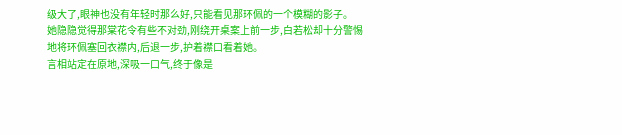级大了,眼神也没有年轻时那么好,只能看见那环佩的一个模糊的影子。
她隐隐觉得那棠花令有些不对劲,刚绕开桌案上前一步,白若松却十分警惕地将环佩塞回衣襟内,后退一步,护着襟口看着她。
言相站定在原地,深吸一口气,终于像是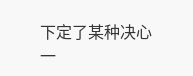下定了某种决心一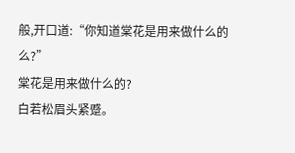般,开口道:“你知道棠花是用来做什么的么?”
棠花是用来做什么的?
白若松眉头紧蹙。